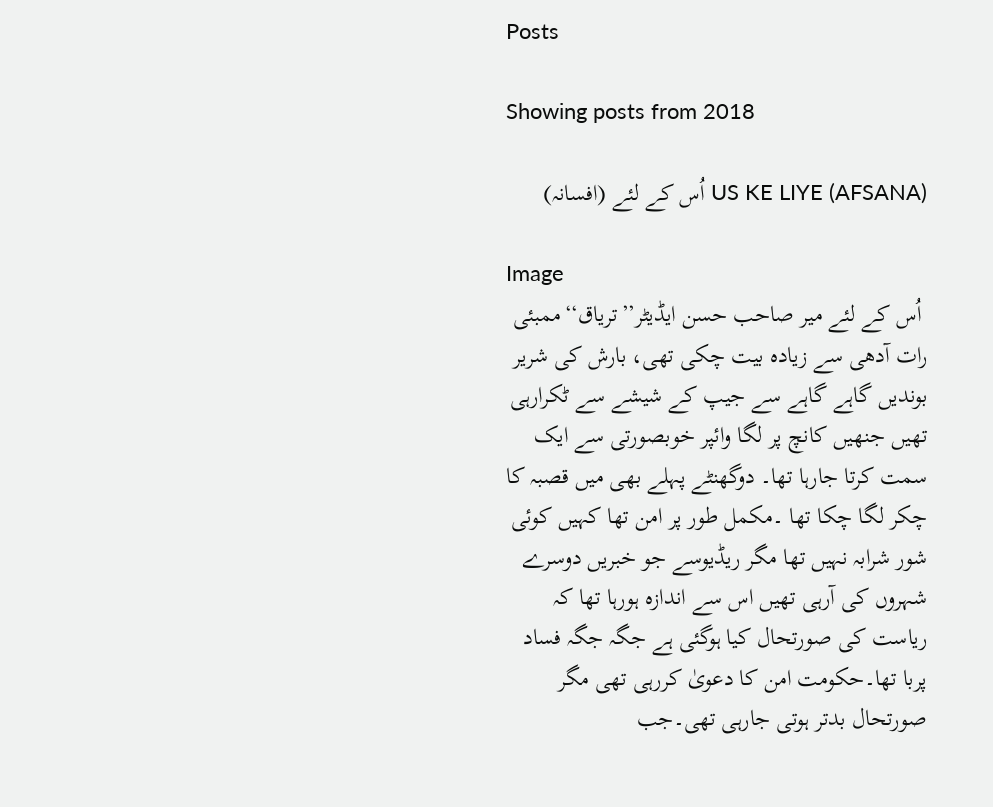Posts

Showing posts from 2018

US KE LIYE (AFSANA) اُس کے لئے (افسانہ)

Image
 اُس کے لئے میر صاحب حسن ایڈیٹر’’تریاق‘‘ممبئی رات آدھی سے زیادہ بیت چکی تھی، بارش کی شریر بوندیں گاہے گاہے سے جیپ کے شیشے سے ٹکرارہی تھیں جنھیں کانچ پر لگا وائپر خوبصورتی سے ایک سمت کرتا جارہا تھا۔ دوگھنٹے پہلے بھی میں قصبہ کا چکر لگا چکا تھا ۔مکمل طور پر امن تھا کہیں کوئی شور شرابہ نہیں تھا مگر ریڈیوسے جو خبریں دوسرے شہروں کی آرہی تھیں اس سے اندازہ ہورہا تھا کہ ریاست کی صورتحال کیا ہوگئی ہے جگہ جگہ فساد پربا تھا۔حکومت امن کا دعویٰ کررہی تھی مگر صورتحال بدتر ہوتی جارہی تھی۔جب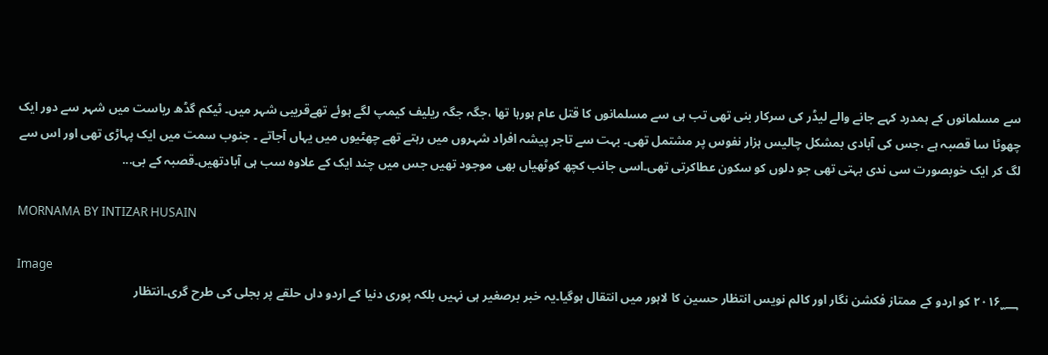سے مسلمانوں کے ہمدرد کہے جانے والے لیڈر کی سرکار بنی تھی تب ہی سے مسلمانوں کا قتل عام ہورہا تھا ،جگہ جگہ ریلیف کیمپ لگے ہوئے تھےقریبی شہر میں۔ ٹیکم گڈھ ریاست میں شہر سے دور ایک چھوٹا سا قصبہ ہے ،جس کی آبادی بمشکل چالیس ہزار نفوس پر مشتمل تھی۔ بہت سے تاجر پیشہ افراد شہروں میں رہتے تھے چھٹیوں میں یہاں آجاتے ۔ جنوب سمت میں ایک پہاڑی تھی اور اس سے لگ کر ایک خوبصورت سی ندی بہتی تھی جو دلوں کو سکون عطاکرتی تھی۔اسی جانب کچھ کوٹھیاں بھی موجود تھیں جس میں چند ایک کے علاوہ سب ہی آبادتھیں۔قصبہ کے بی...

MORNAMA BY INTIZAR HUSAIN

Image
۲۰۱۶؁ کو اردو کے ممتاز فکشن نگار اور کالم نویس انتظار حسین کا لاہور میں انتقال ہوگیا۔یہ خبر برصغیر ہی نہیں بلکہ پوری دنیا کے اردو داں حلقے پر بجلی کی طرح گری۔انتظار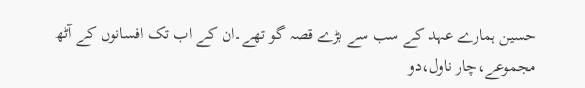حسین ہمارے عہد کے سب سے بڑے قصہ گو تھے۔ان کے اب تک افسانوں کے آٹھ مجموعے،چار ناول،دو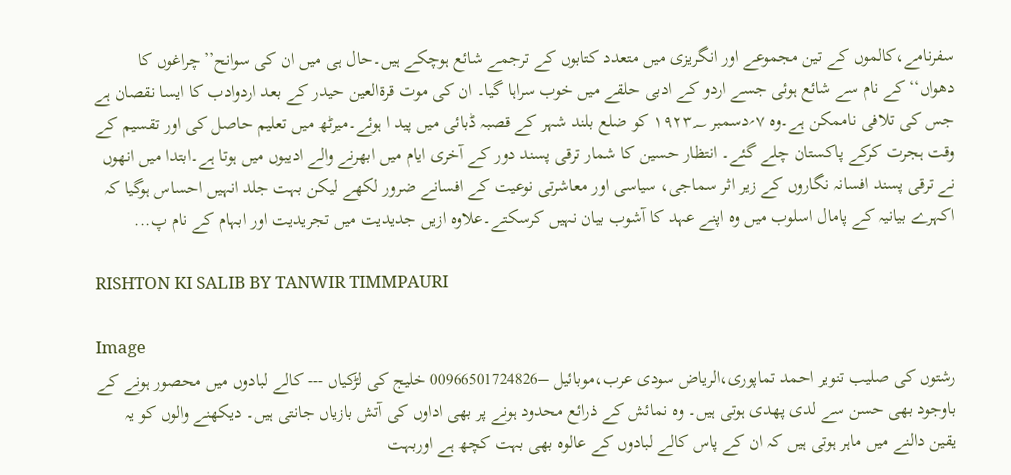سفرنامے،کالموں کے تین مجموعے اور انگریزی میں متعدد کتابوں کے ترجمے شائع ہوچکے ہیں۔حال ہی میں ان کی سوانح’’چراغوں کا دھواں‘‘کے نام سے شائع ہوئی جسے اردو کے ادبی حلقے میں خوب سراہا گیا۔ ان کی موت قرۃالعین حیدر کے بعد اردوادب کا ایسا نقصان ہے جس کی تلافی ناممکن ہے۔وہ ۷؍دسمبر ۱۹۲۳؁ کو ضلع بلند شہر کے قصبہ ڈبائی میں پید ا ہوئے۔میرٹھ میں تعلیم حاصل کی اور تقسیم کے وقت ہجرت کرکے پاکستان چلے گئے۔ انتظار حسین کا شمار ترقی پسند دور کے آخری ایام میں ابھرنے والے ادیبوں میں ہوتا ہے۔ابتدا میں انھوں نے ترقی پسند افسانہ نگاروں کے زیر اثر سماجی، سیاسی اور معاشرتی نوعیت کے افسانے ضرور لکھے لیکن بہت جلد انہیں احساس ہوگیا کہ اکہرے بیانیہ کے پامال اسلوب میں وہ اپنے عہد کا آشوب بیان نہیں کرسکتے۔علاوہ ازیں جدیدیت میں تجریدیت اور ابہام کے نام پ...

RISHTON KI SALIB BY TANWIR TIMMPAURI

Image
رشتوں کی صلیب تنویر احمد تماپوری،الریاض سودی عرب،موبائیل –00966501724826 خلیج کی لڑکیاں --- کالے لبادوں میں محصور ہونے کے باوجود بھی حسن سے لدی پھدی ہوتی ہیں۔ وہ نمائش کے ذرائع محدود ہونے پر بھی اداوں کی آتش بازیاں جانتی ہیں۔ دیکھنے والوں کو یہ یقین دالنے میں ماہر ہوتی ہیں کہ ان کے پاس کالے لبادوں کے عالوہ بھی بہت کچھ ہے اوربہت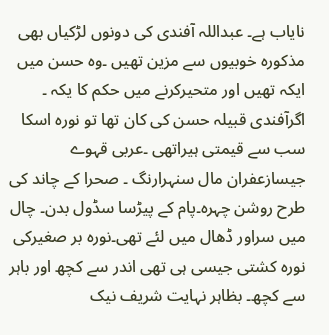نایاب ہے۔ عبداللہ آفندی کی دونوں لڑکیاں بھی مذکورہ خوبیوں سے مزین تھیں ۔وہ حسن میں ایکہ تھیں اور متحیرکرنے میں حکم کا یکہ ۔ اگرآفندی قبیلہ حسن کی کان تھا تو نورہ اسکا سب سے قیمتی ہیراتھی ۔عربی قہوے جیسازعفران مال سنہرارنگ ۔ صحرا کے چاند کی طرح روشن چہرہ۔پام کے پیڑسا سڈول بدن۔ چال میں سراور ڈھال میں لئے تھی۔نورہ بر صغیرکی نورہ کشتی جیسی ہی تھی اندر سے کچھ اور باہر سے کچھ۔ بظاہر نہایت شریف نیک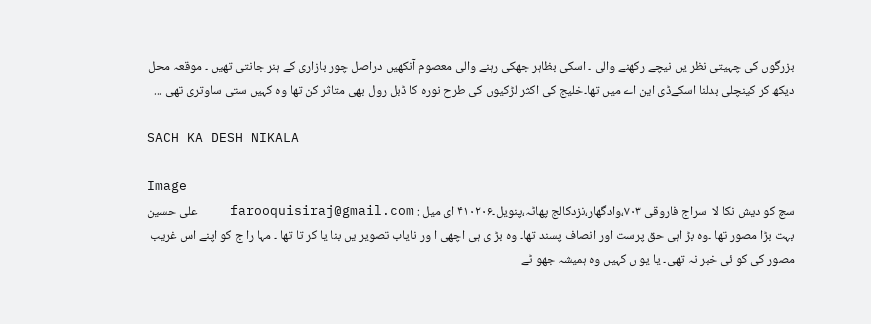بزرگوں کی چہیتی نظر یں نیچے رکھنے والی ۔ اسکی بظاہر جھکی رہنے والی معصوم آنکھیں دراصل چور بازاری کے ہنر جانتی تھیں ۔ موقعہ محل دیکھ کر کینچلی بدلنا اسکےڈی این اے میں تھا۔خلیج کی اکثر لڑکیوں کی طرح نورہ کا ڈبل رول بھی متاثر کن تھا وہ کہیں ستی ساوتری تھی ...

SACH KA DESH NIKALA

Image
سچ کو دیش نکا لا  سراج فاروقی ۷۰۳،وادگھار،نزدکالج پھاٹہ،پنویل۔۴۱۰۲۰۶ ای میل : farooquisiraj@gmail.com    علی حسین بہت بڑا مصور تھا ۔وہ بڑ اہی حق پرست اور انصاف پسند تھا۔ وہ بڑ ی ہی اچھی ا ور نایاب تصویر یں بنا یا کر تا تھا ۔ مہا را ج کو اپنے اس غریب مصور کی کو ئی خبر نہ تھی۔ یا یو ں کہیں وہ ہمیشہ جھو ٹے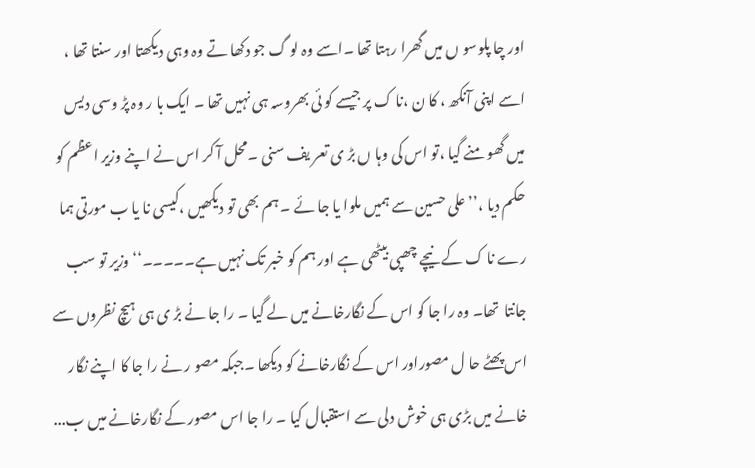اور چا پلوسو ں میں گھرا رہتا تھا ۔اسے وہ لو گ جو دکھا تے وہ وہی دیکھتا اور سنتا تھا ، اسے اپنی آنکھ ، کا ن ،نا ک پر جیسے کو ئی بھروسہ ہی نہیں تھا ۔ ایک با ر وہ پڑ وسی دیس میں گھو منے گیا ،تو اس کی وہا ں بڑ ی تعر یف سنی ۔محل آ کر اس نے اپنے وزیر اعظم کو حکم دیا ،’’علی حسین سے ہمیں ملوا یا جا ئے ۔ ہم بھی تو دیکھیں ،کیسی نا یا ب مورتی ہما رے نا ک کے نیچے چھپی بیٹھی ہے اور ہم کو خبر تک نہیں ہے۔۔۔۔۔‘‘ وزیر تو سب جانتا  تھا۔ وہ را جا کو اس کے نگارخانے میں لے گیا ۔ را جا نے بڑ ی ہی ہیچ نظروں سے اس پھٹے حا ل مصوراور اس کے نگارخانے کو دیکھا ۔جبکہ مصو ر نے را جا کا اپنے نگار خانے میں بڑی ہی خوش دلی سے استقبال کیا ۔ را جا اس مصور کے نگارخانے میں ب...